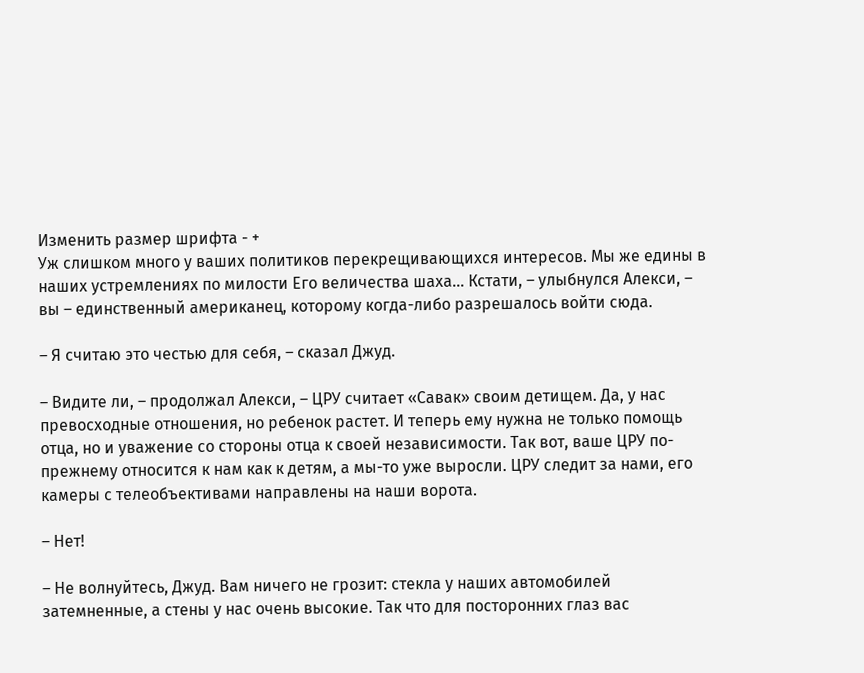Изменить размер шрифта - +
Уж слишком много у ваших политиков перекрещивающихся интересов. Мы же едины в наших устремлениях по милости Его величества шаха… Кстати, – улыбнулся Алекси, – вы – единственный американец, которому когда-либо разрешалось войти сюда.

– Я считаю это честью для себя, – сказал Джуд.

– Видите ли, – продолжал Алекси, – ЦРУ считает «Савак» своим детищем. Да, у нас превосходные отношения, но ребенок растет. И теперь ему нужна не только помощь отца, но и уважение со стороны отца к своей независимости. Так вот, ваше ЦРУ по-прежнему относится к нам как к детям, а мы-то уже выросли. ЦРУ следит за нами, его камеры с телеобъективами направлены на наши ворота.

– Нет!

– Не волнуйтесь, Джуд. Вам ничего не грозит: стекла у наших автомобилей затемненные, а стены у нас очень высокие. Так что для посторонних глаз вас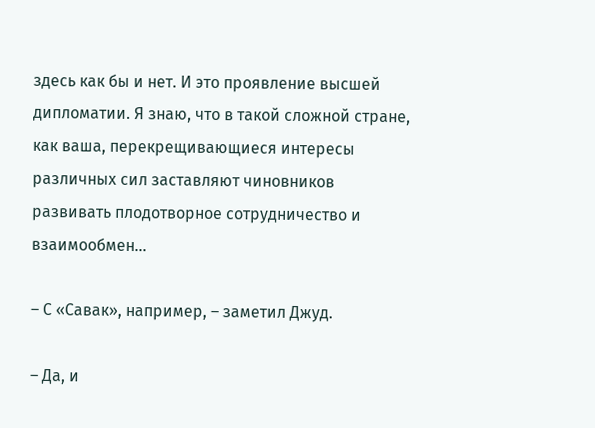здесь как бы и нет. И это проявление высшей дипломатии. Я знаю, что в такой сложной стране, как ваша, перекрещивающиеся интересы различных сил заставляют чиновников развивать плодотворное сотрудничество и взаимообмен…

– С «Савак», например, – заметил Джуд.

– Да, и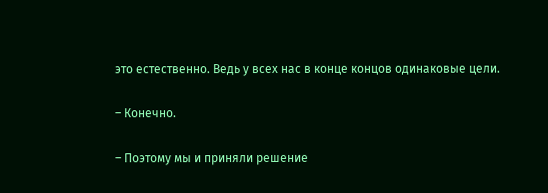это естественно. Ведь у всех нас в конце концов одинаковые цели.

– Конечно.

– Поэтому мы и приняли решение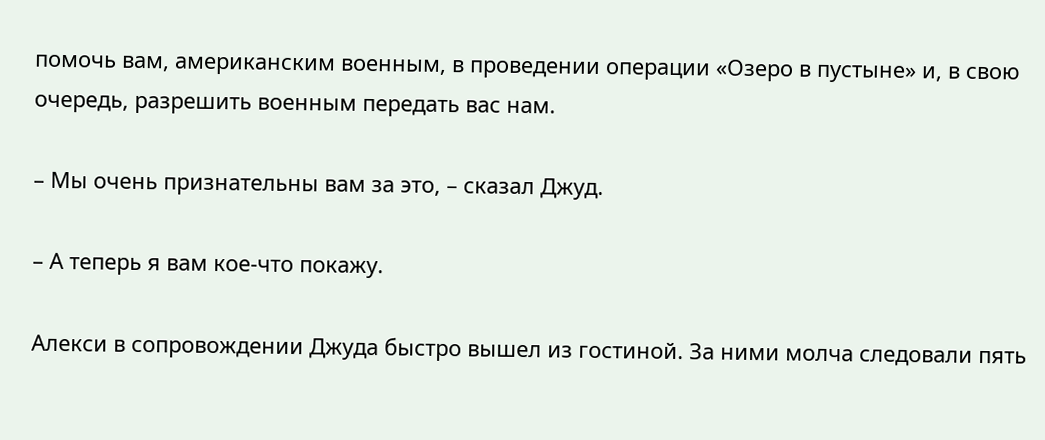помочь вам, американским военным, в проведении операции «Озеро в пустыне» и, в свою очередь, разрешить военным передать вас нам.

– Мы очень признательны вам за это, – сказал Джуд.

– А теперь я вам кое-что покажу.

Алекси в сопровождении Джуда быстро вышел из гостиной. За ними молча следовали пять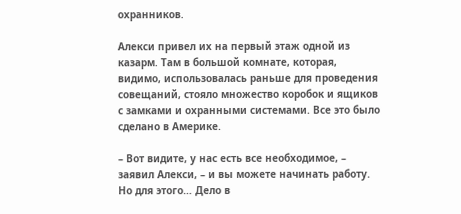охранников.

Алекси привел их на первый этаж одной из казарм. Там в большой комнате, которая, видимо, использовалась раньше для проведения совещаний, стояло множество коробок и ящиков с замками и охранными системами. Все это было сделано в Америке.

– Вот видите, у нас есть все необходимое, – заявил Алекси, – и вы можете начинать работу. Но для этого… Дело в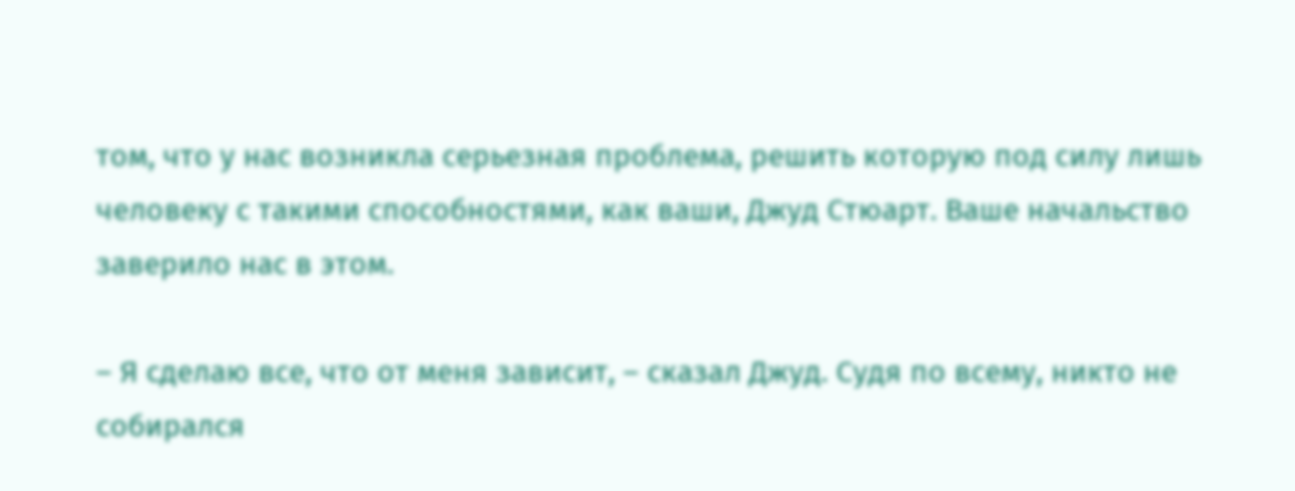том, что у нас возникла серьезная проблема, решить которую под силу лишь человеку с такими способностями, как ваши, Джуд Стюарт. Ваше начальство заверило нас в этом.

– Я сделаю все, что от меня зависит, – сказал Джуд. Судя по всему, никто не собирался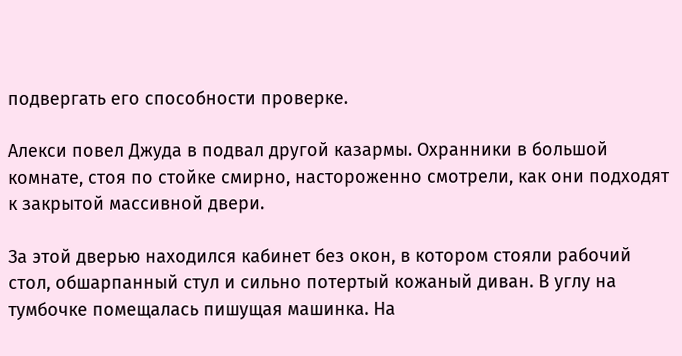подвергать его способности проверке.

Алекси повел Джуда в подвал другой казармы. Охранники в большой комнате, стоя по стойке смирно, настороженно смотрели, как они подходят к закрытой массивной двери.

За этой дверью находился кабинет без окон, в котором стояли рабочий стол, обшарпанный стул и сильно потертый кожаный диван. В углу на тумбочке помещалась пишущая машинка. На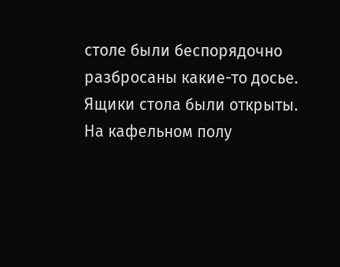столе были беспорядочно разбросаны какие-то досье. Ящики стола были открыты. На кафельном полу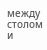между столом и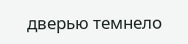дверью темнело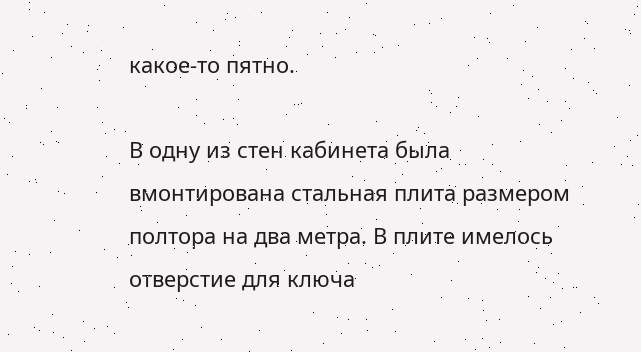какое-то пятно.

В одну из стен кабинета была вмонтирована стальная плита размером полтора на два метра. В плите имелось отверстие для ключа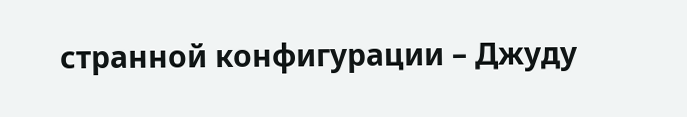странной конфигурации – Джуду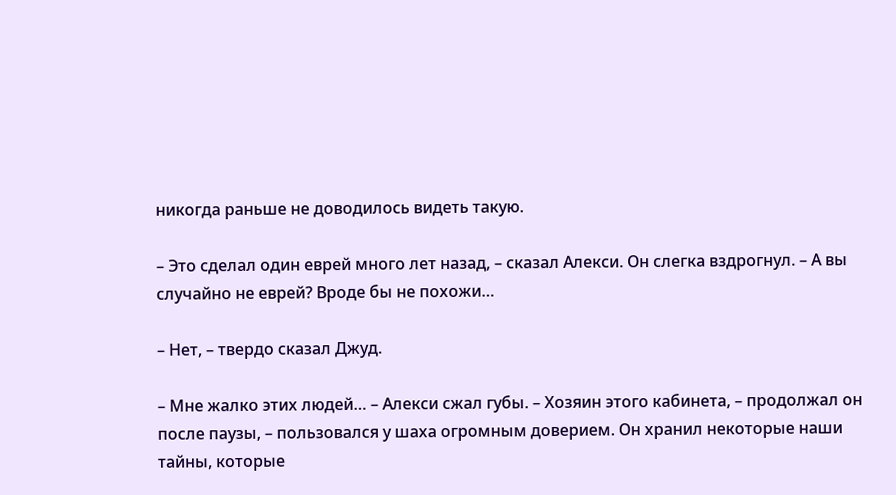никогда раньше не доводилось видеть такую.

– Это сделал один еврей много лет назад, – сказал Алекси. Он слегка вздрогнул. – А вы случайно не еврей? Вроде бы не похожи…

– Нет, – твердо сказал Джуд.

– Мне жалко этих людей… – Алекси сжал губы. – Хозяин этого кабинета, – продолжал он после паузы, – пользовался у шаха огромным доверием. Он хранил некоторые наши тайны, которые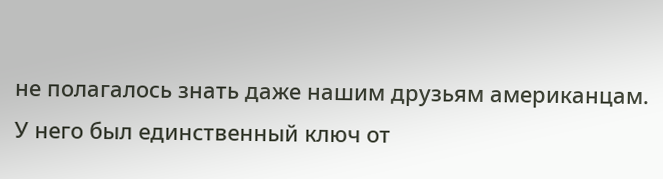не полагалось знать даже нашим друзьям американцам. У него был единственный ключ от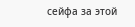сейфа за этой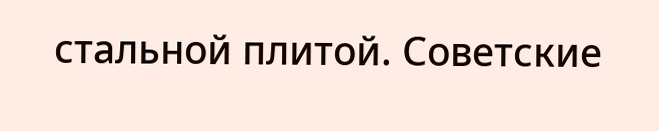стальной плитой. Советские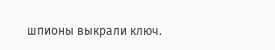шпионы выкрали ключ.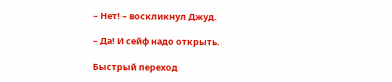– Нет! – воскликнул Джуд.

– Да! И сейф надо открыть.

Быстрый переход